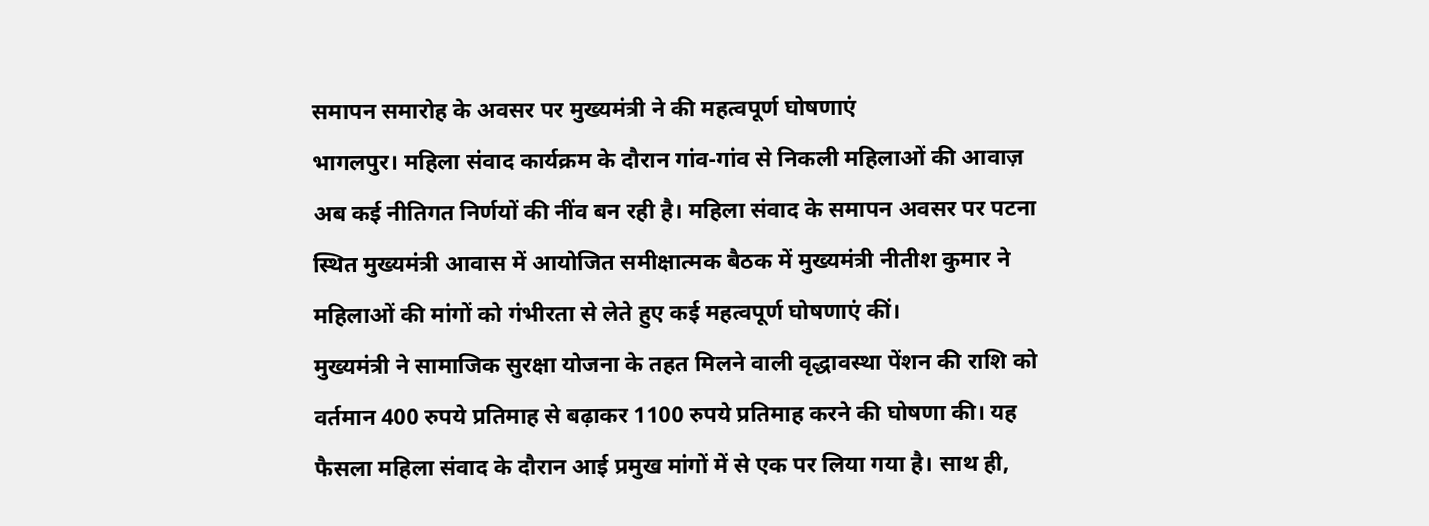समापन समारोह के अवसर पर मुख्यमंत्री ने की महत्वपूर्ण घोषणाएं
भागलपुर। महिला संवाद कार्यक्रम के दौरान गांव-गांव से निकली महिलाओं की आवाज़ अब कई नीतिगत निर्णयों की नींव बन रही है। महिला संवाद के समापन अवसर पर पटना स्थित मुख्यमंत्री आवास में आयोजित समीक्षात्मक बैठक में मुख्यमंत्री नीतीश कुमार ने महिलाओं की मांगों को गंभीरता से लेते हुए कई महत्वपूर्ण घोषणाएं कीं।
मुख्यमंत्री ने सामाजिक सुरक्षा योजना के तहत मिलने वाली वृद्धावस्था पेंशन की राशि को वर्तमान 400 रुपये प्रतिमाह से बढ़ाकर 1100 रुपये प्रतिमाह करने की घोषणा की। यह फैसला महिला संवाद के दौरान आई प्रमुख मांगों में से एक पर लिया गया है। साथ ही,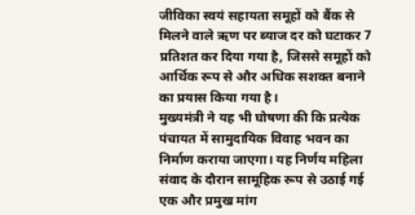जीविका स्वयं सहायता समूहों को बैंक से मिलने वाले ऋण पर ब्याज दर को घटाकर 7 प्रतिशत कर दिया गया है, जिससे समूहों को आर्थिक रूप से और अधिक सशक्त बनाने का प्रयास किया गया है।
मुख्यमंत्री ने यह भी घोषणा की कि प्रत्येक पंचायत में सामुदायिक विवाह भवन का निर्माण कराया जाएगा। यह निर्णय महिला संवाद के दौरान सामूहिक रूप से उठाई गई एक और प्रमुख मांग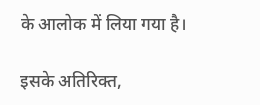के आलोक में लिया गया है।

इसके अतिरिक्त,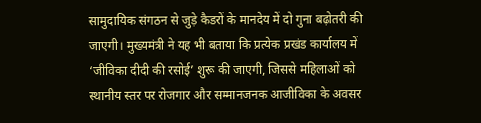सामुदायिक संगठन से जुड़े कैडरों के मानदेय में दो गुना बढ़ोतरी की जाएगी। मुख्यमंत्री ने यह भी बताया कि प्रत्येक प्रखंड कार्यालय में ‘जीविका दीदी की रसोई’ शुरू की जाएगी, जिससे महिलाओं को स्थानीय स्तर पर रोजगार और सम्मानजनक आजीविका के अवसर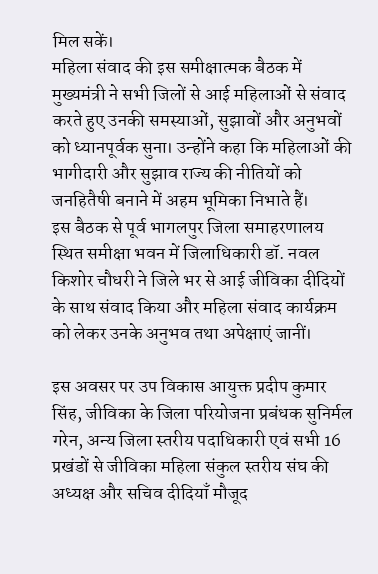मिल सकें।
महिला संवाद की इस समीक्षात्मक बैठक में मुख्यमंत्री ने सभी जिलों से आई महिलाओं से संवाद करते हुए उनकी समस्याओं, सुझावों और अनुभवों को ध्यानपूर्वक सुना। उन्होंने कहा कि महिलाओं की भागीदारी और सुझाव राज्य की नीतियों को जनहितैषी बनाने में अहम भूमिका निभाते हैं।
इस बैठक से पूर्व भागलपुर जिला समाहरणालय स्थित समीक्षा भवन में जिलाधिकारी डॉ. नवल किशोर चौधरी ने जिले भर से आई जीविका दीदियों के साथ संवाद किया और महिला संवाद कार्यक्रम को लेकर उनके अनुभव तथा अपेक्षाएं जानीं।

इस अवसर पर उप विकास आयुक्त प्रदीप कुमार सिंह, जीविका के जिला परियोजना प्रबंधक सुनिर्मल गरेन, अन्य जिला स्तरीय पदाधिकारी एवं सभी 16 प्रखंडों से जीविका महिला संकुल स्तरीय संघ की अध्यक्ष और सचिव दीदियाँ मौजूद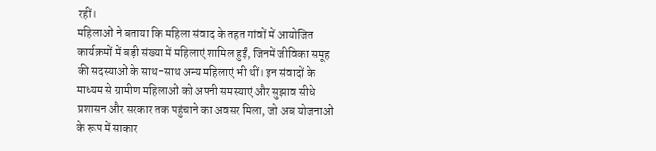रहीं।
महिलाओं ने बताया कि महिला संवाद के तहत गांवों में आयोजित कार्यक्रमों में बड़ी संख्या में महिलाएं शामिल हुईं, जिनमें जीविका समूह की सदस्याओं के साथ-साथ अन्य महिलाएं भी थीं। इन संवादों के माध्यम से ग्रामीण महिलाओं को अपनी समस्याएं और सुझाव सीधे प्रशासन और सरकार तक पहुंचाने का अवसर मिला, जो अब योजनाओं के रूप में साकार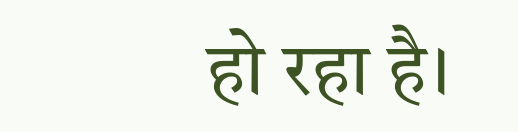हो रहा है।